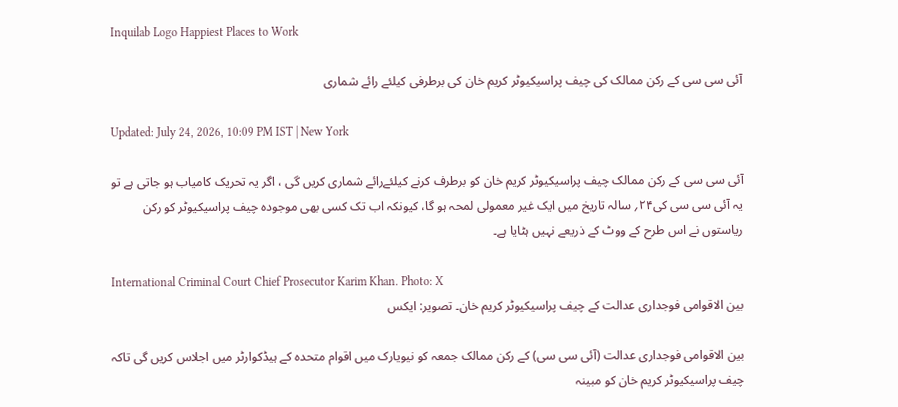Inquilab Logo Happiest Places to Work

آئی سی سی کے رکن ممالک کی چیف پراسیکیوٹر کریم خان کی برطرفی کیلئے رائے شماری

Updated: July 24, 2026, 10:09 PM IST | New York

آئی سی سی کے رکن ممالک چیف پراسیکیوٹر کریم خان کو برطرف کرنے کیلئےرائے شماری کریں گی ، اگر یہ تحریک کامیاب ہو جاتی ہے تو یہ آئی سی سی کی۲۴؍ سالہ تاریخ میں ایک غیر معمولی لمحہ ہو گا، کیونکہ اب تک کسی بھی موجودہ چیف پراسیکیوٹر کو رکن ریاستوں نے اس طرح کے ووٹ کے ذریعے نہیں ہٹایا ہے۔

International Criminal Court Chief Prosecutor Karim Khan. Photo: X
بین الاقوامی فوجداری عدالت کے چیف پراسیکیوٹر کریم خان۔ تصویر: ایکس

بین الاقوامی فوجداری عدالت (آئی سی سی) کے رکن ممالک جمعہ کو نیویارک میں اقوام متحدہ کے ہیڈکوارٹر میں اجلاس کریں گی تاکہ چیف پراسیکیوٹر کریم خان کو مبینہ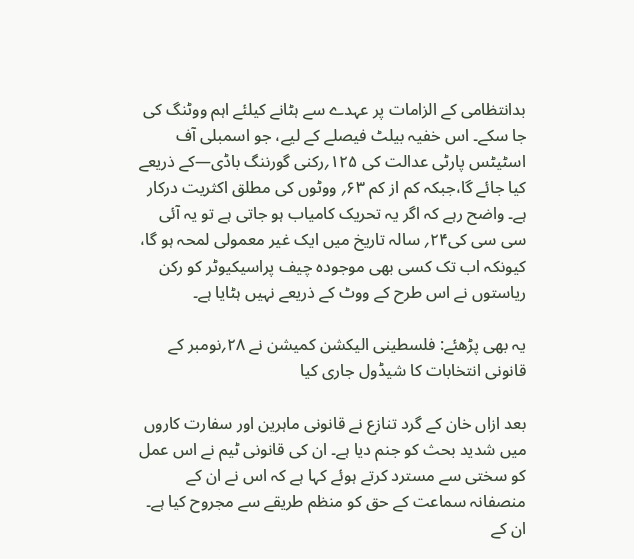بدانتظامی کے الزامات پر عہدے سے ہٹانے کیلئے اہم ووٹنگ کی جا سکے۔ اس خفیہ بیلٹ فیصلے کے لیے، جو اسمبلی آف اسٹیٹس پارٹی عدالت کی ۱۲۵؍رکنی گورننگ باڈی—کے ذریعے کیا جائے گا،جبکہ کم از کم ۶۳؍ ووٹوں کی مطلق اکثریت درکار ہے۔ واضح رہے کہ اگر یہ تحریک کامیاب ہو جاتی ہے تو یہ آئی سی سی کی۲۴؍ سالہ تاریخ میں ایک غیر معمولی لمحہ ہو گا، کیونکہ اب تک کسی بھی موجودہ چیف پراسیکیوٹر کو رکن ریاستوں نے اس طرح کے ووٹ کے ذریعے نہیں ہٹایا ہے۔

یہ بھی پڑھئے: فلسطینی الیکشن کمیشن نے ۲۸؍نومبر کے قانونی انتخابات کا شیڈول جاری کیا

بعد ازاں خان کے گرد تنازع نے قانونی ماہرین اور سفارت کاروں میں شدید بحث کو جنم دیا ہے۔ ان کی قانونی ٹیم نے اس عمل کو سختی سے مسترد کرتے ہوئے کہا ہے کہ اس نے ان کے منصفانہ سماعت کے حق کو منظم طریقے سے مجروح کیا ہے۔ ان کے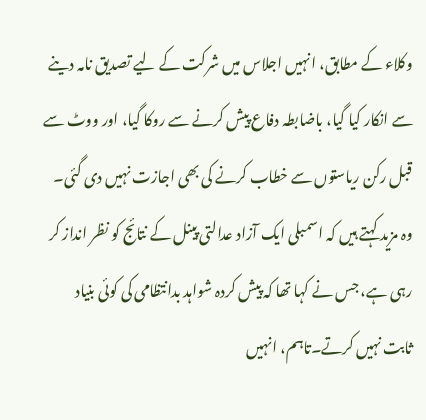وکلاء کے مطابق، انہیں اجلاس میں شرکت کے لیے تصدیق نامہ دینے سے انکار کیا گیا، باضابطہ دفاع پیش کرنے سے روکا گیا، اور ووٹ سے قبل رکن ریاستوں سے خطاب کرنے کی بھی اجازت نہیں دی گئی۔ وہ مزید کہتے ہیں کہ اسمبلی ایک آزاد عدالتی پینل کے نتائج کو نظر انداز کر رہی ہے، جس نے کہا تھا کہ پیش کردہ شواہد بدانتظامی کی کوئی بنیاد ثابت نہیں کرتے۔تاہم، انہیں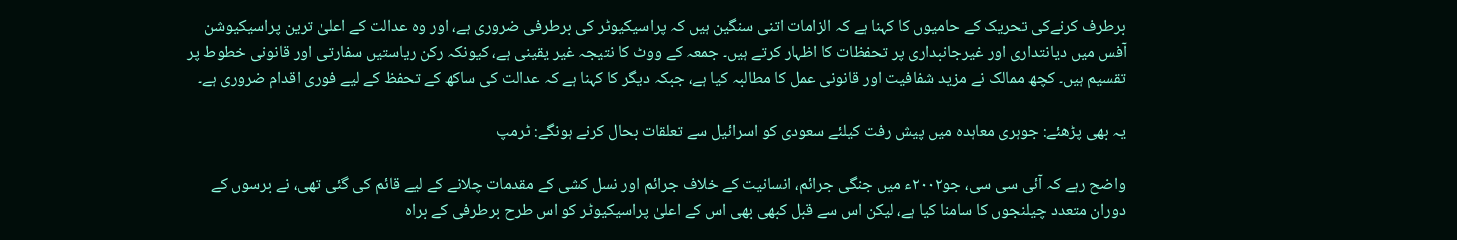برطرف کرنےکی تحریک کے حامیوں کا کہنا ہے کہ الزامات اتنی سنگین ہیں کہ پراسیکیوٹر کی برطرفی ضروری ہے، اور وہ عدالت کے اعلیٰ ترین پراسیکیوشن آفس میں دیانتداری اور غیرجانبداری پر تحفظات کا اظہار کرتے ہیں۔ جمعہ کے ووٹ کا نتیجہ غیر یقینی ہے، کیونکہ رکن ریاستیں سفارتی اور قانونی خطوط پر تقسیم ہیں۔ کچھ ممالک نے مزید شفافیت اور قانونی عمل کا مطالبہ کیا ہے، جبکہ دیگر کا کہنا ہے کہ عدالت کی ساکھ کے تحفظ کے لیے فوری اقدام ضروری ہے۔

یہ بھی پڑھئے: جوہری معاہدہ میں پیش رفت کیلئے سعودی کو اسرائیل سے تعلقات بحال کرنے ہونگے: ٹرمپ

واضح رہے کہ آئی سی سی، جو۲۰۰۲ء میں جنگی جرائم، انسانیت کے خلاف جرائم اور نسل کشی کے مقدمات چلانے کے لیے قائم کی گئی تھی، نے برسوں کے دوران متعدد چیلنجوں کا سامنا کیا ہے، لیکن اس سے قبل کبھی بھی اس کے اعلیٰ پراسیکیوٹر کو اس طرح برطرفی کے براہ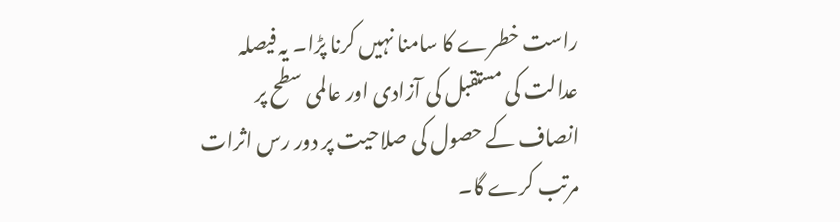راست خطرے کا سامنا نہیں کرنا پڑا۔ یہ فیصلہ عدالت کی مستقبل کی آزادی اور عالمی سطح پر انصاف کے حصول کی صلاحیت پر دور رس اثرات مرتب کرے گا۔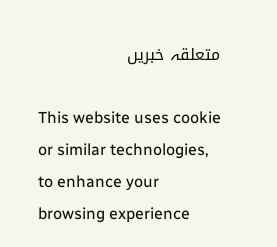متعلقہ خبریں

This website uses cookie or similar technologies, to enhance your browsing experience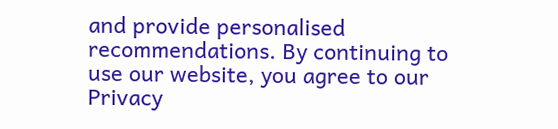and provide personalised recommendations. By continuing to use our website, you agree to our Privacy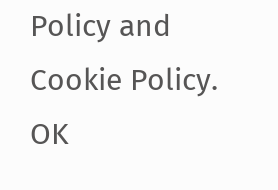Policy and Cookie Policy. OK